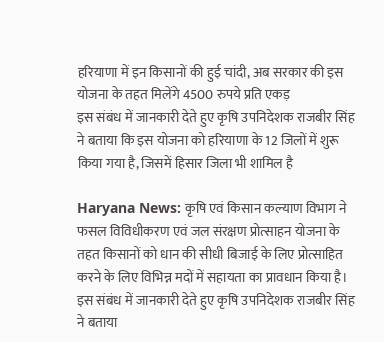हरियाणा में इन किसानों की हुई चांदी, अब सरकार की इस योजना के तहत मिलेंगे 4500 रुपये प्रति एकड़
इस संबंध में जानकारी देते हुए कृषि उपनिदेशक राजबीर सिंह ने बताया कि इस योजना को हरियाणा के 12 जिलों में शुरू किया गया है, जिसमें हिसार जिला भी शामिल है

Haryana News: कृषि एवं किसान कल्याण विभाग ने फसल विविधीकरण एवं जल संरक्षण प्रोत्साहन योजना के तहत किसानों को धान की सीधी बिजाई के लिए प्रोत्साहित करने के लिए विभिन्न मदों में सहायता का प्रावधान किया है।
इस संबंध में जानकारी देते हुए कृषि उपनिदेशक राजबीर सिंह ने बताया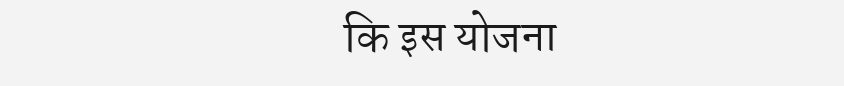कि इस योजना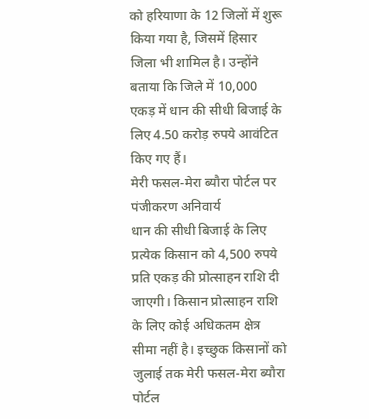को हरियाणा के 12 जिलों में शुरू किया गया है, जिसमें हिसार जिला भी शामिल है। उन्होंने बताया कि जिले में 10,000 एकड़ में धान की सीधी बिजाई के लिए 4.50 करोड़ रुपये आवंटित किए गए हैं।
मेरी फसल-मेरा ब्यौरा पोर्टल पर पंजीकरण अनिवार्य
धान की सीधी बिजाई के लिए प्रत्येक किसान को 4,500 रुपये प्रति एकड़ की प्रोत्साहन राशि दी जाएगी। किसान प्रोत्साहन राशि के लिए कोई अधिकतम क्षेत्र सीमा नहीं है। इच्छुक किसानों को जुलाई तक मेरी फसल-मेरा ब्यौरा पोर्टल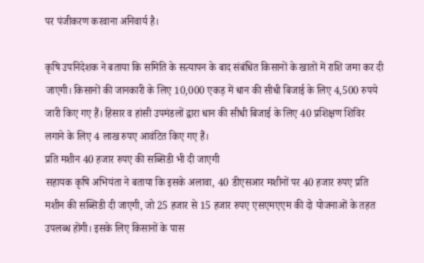पर पंजीकरण करवाना अनिवार्य है।

कृषि उपनिदेशक ने बताया कि समिति के सत्यापन के बाद संबंधित किसानों के खातों में राशि जमा कर दी जाएगी। किसानों की जानकारी के लिए 10,000 एकड़ में धान की सीधी बिजाई के लिए 4,500 रुपये जारी किए गए हैं। हिसार व हांसी उपमंडलों द्वारा धान की सीधी बिजाई के लिए 40 प्रशिक्षण शिविर लगाने के लिए 4 लाख रुपए आवंटित किए गए हैं।
प्रति मशीन 40 हजार रुपए की सब्सिडी भी दी जाएगी
सहायक कृषि अभियंता ने बताया कि इसके अलावा, 40 डीएसआर मशीनों पर 40 हजार रुपए प्रति मशीन की सब्सिडी दी जाएगी, जो 25 हजार से 15 हजार रुपए एसएमएएम की दो योजनाओं के तहत उपलब्ध होंगी। इसके लिए किसानों के पास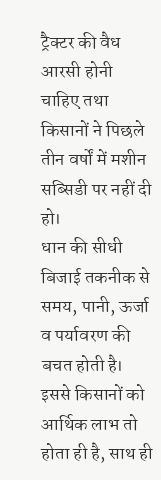ट्रैक्टर की वैध आरसी होनी चाहिए तथा किसानों ने पिछले तीन वर्षों में मशीन सब्सिडी पर नहीं दी हो।
धान की सीधी बिजाई तकनीक से समय, पानी, ऊर्जा व पर्यावरण की बचत होती है। इससे किसानों को आर्थिक लाभ तो होता ही है, साथ ही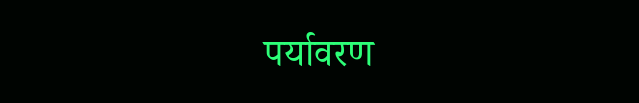पर्यावरण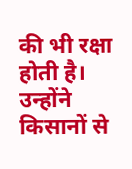की भी रक्षा होती है। उन्होंने किसानों से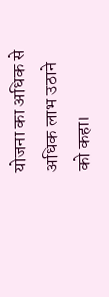योजना का अधिक से अधिक लाभ उठाने को कहा।